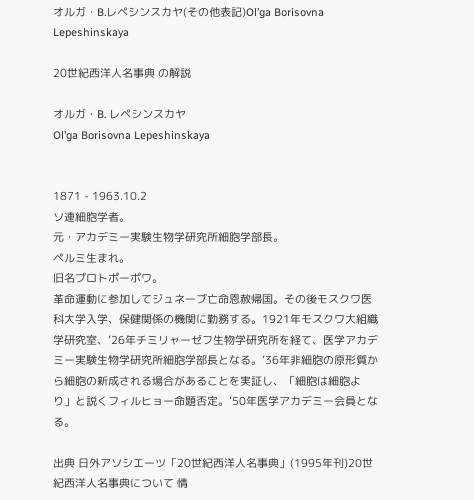オルガ・B.レペシンスカヤ(その他表記)Ol’ga Borisovna Lepeshinskaya

20世紀西洋人名事典 の解説

オルガ・B. レペシンスカヤ
Ol’ga Borisovna Lepeshinskaya


1871 - 1963.10.2
ソ連細胞学者。
元・アカデミー実験生物学研究所細胞学部長。
ペルミ生まれ。
旧名プロトポーポワ。
革命運動に参加してジュネーブ亡命恩赦帰国。その後モスクワ医科大学入学、保健関係の機関に勤務する。1921年モスクワ大組織学研究室、’26年チミリャーゼフ生物学研究所を経て、医学アカデミー実験生物学研究所細胞学部長となる。’36年非細胞の原形質から細胞の新成される場合があることを実証し、「細胞は細胞より」と説くフィルヒョー命題否定。’50年医学アカデミー会員となる。

出典 日外アソシエーツ「20世紀西洋人名事典」(1995年刊)20世紀西洋人名事典について 情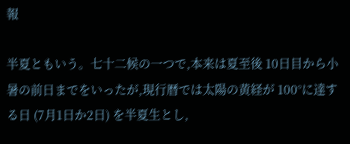報

半夏ともいう。七十二候の一つで,本来は夏至後 10日目から小暑の前日までをいったが,現行暦では太陽の黄経が 100°に達する日 (7月1日か2日) を半夏生とし,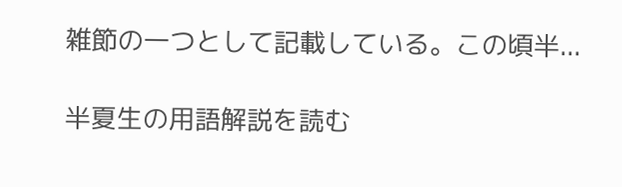雑節の一つとして記載している。この頃半...

半夏生の用語解説を読む